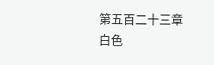第五百二十三章
白色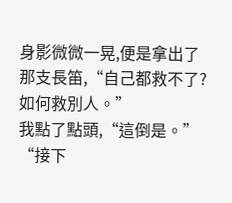身影微微一晃,便是拿出了那支長笛,“自己都救不了?如何救別人。”
我點了點頭,“這倒是。”
“接下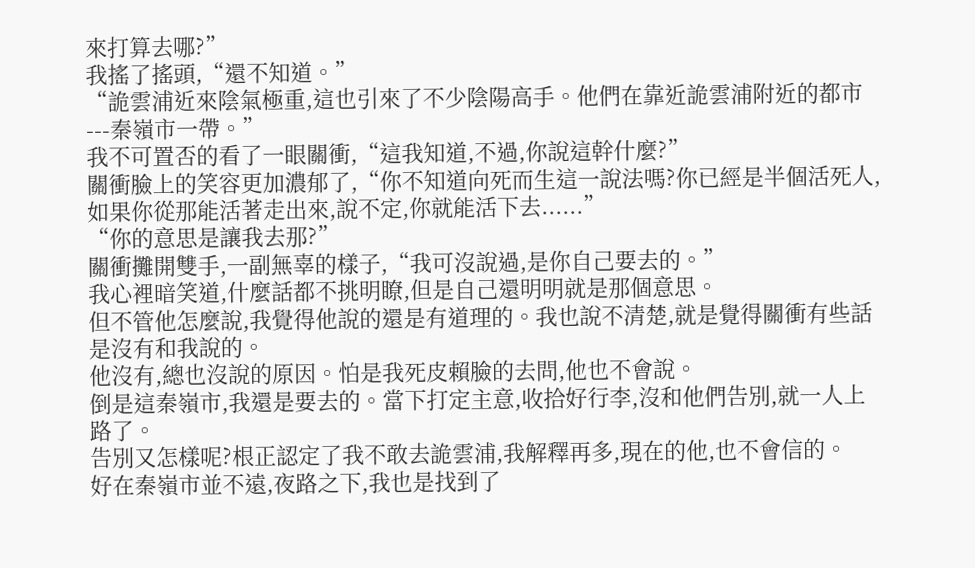來打算去哪?”
我搖了搖頭,“還不知道。”
“詭雲浦近來陰氣極重,這也引來了不少陰陽高手。他們在靠近詭雲浦附近的都市---秦嶺市一帶。”
我不可置否的看了一眼關衝,“這我知道,不過,你說這幹什麼?”
關衝臉上的笑容更加濃郁了,“你不知道向死而生這一說法嗎?你已經是半個活死人,如果你從那能活著走出來,說不定,你就能活下去......”
“你的意思是讓我去那?”
關衝攤開雙手,一副無辜的樣子,“我可沒說過,是你自己要去的。”
我心裡暗笑道,什麼話都不挑明瞭,但是自己還明明就是那個意思。
但不管他怎麼說,我覺得他說的還是有道理的。我也說不清楚,就是覺得關衝有些話是沒有和我說的。
他沒有,總也沒說的原因。怕是我死皮賴臉的去問,他也不會說。
倒是這秦嶺市,我還是要去的。當下打定主意,收拾好行李,沒和他們告別,就一人上路了。
告別又怎樣呢?根正認定了我不敢去詭雲浦,我解釋再多,現在的他,也不會信的。
好在秦嶺市並不遠,夜路之下,我也是找到了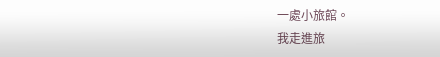一處小旅館。
我走進旅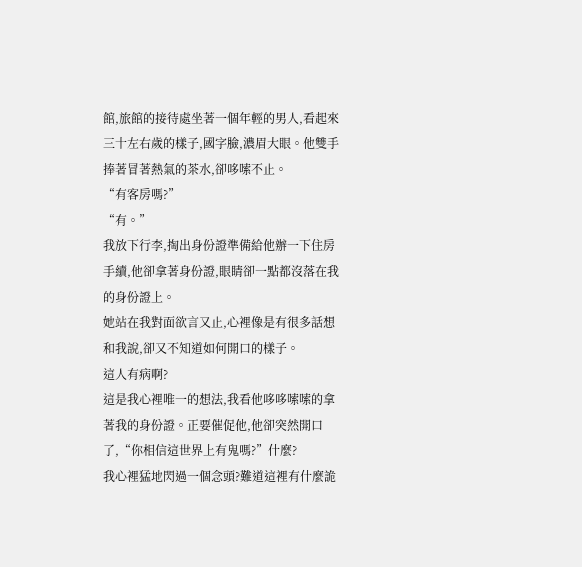館,旅館的接待處坐著一個年輕的男人,看起來三十左右歲的樣子,國字臉,濃眉大眼。他雙手捧著冒著熱氣的茶水,卻哆嗦不止。
“有客房嗎?”
“有。”
我放下行李,掏出身份證準備給他辦一下住房手續,他卻拿著身份證,眼睛卻一點都沒落在我的身份證上。
她站在我對面欲言又止,心裡像是有很多話想和我說,卻又不知道如何開口的樣子。
這人有病啊?
這是我心裡唯一的想法,我看他哆哆嗦嗦的拿著我的身份證。正要催促他,他卻突然開口了,“你相信這世界上有鬼嗎?”什麼?
我心裡猛地閃過一個念頭?難道這裡有什麼詭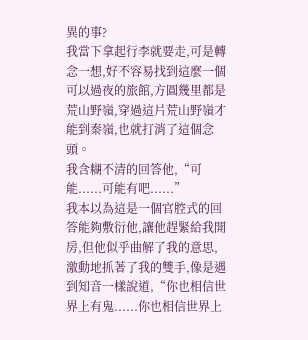異的事?
我當下拿起行李就要走,可是轉念一想,好不容易找到這麼一個可以過夜的旅館,方圓幾里都是荒山野嶺,穿過這片荒山野嶺才能到秦嶺,也就打消了這個念頭。
我含糊不清的回答他,“可能......可能有吧......”
我本以為這是一個官腔式的回答能夠敷衍他,讓他趕緊給我開房,但他似乎曲解了我的意思,激動地抓著了我的雙手,像是遇到知音一樣說道,“你也相信世界上有鬼......你也相信世界上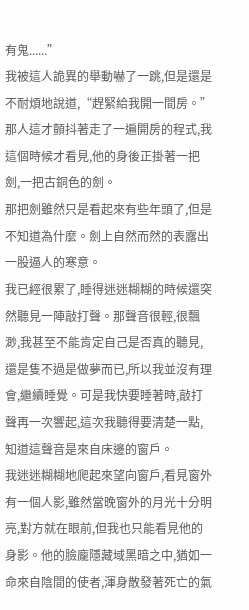有鬼......”
我被這人詭異的舉動嚇了一跳,但是還是不耐煩地說道,“趕緊給我開一間房。”
那人這才顫抖著走了一遍開房的程式,我這個時候才看見,他的身後正掛著一把劍,一把古銅色的劍。
那把劍雖然只是看起來有些年頭了,但是不知道為什麼。劍上自然而然的表露出一股逼人的寒意。
我已經很累了,睡得迷迷糊糊的時候還突然聽見一陣敲打聲。那聲音很輕,很飄渺,我甚至不能肯定自己是否真的聽見,還是隻不過是做夢而已,所以我並沒有理會,繼續睡覺。可是我快要睡著時,敲打聲再一次響起,這次我聽得要清楚一點,知道這聲音是來自床邊的窗戶。
我迷迷糊糊地爬起來望向窗戶,看見窗外有一個人影,雖然當晚窗外的月光十分明亮,對方就在眼前,但我也只能看見他的身影。他的臉龐隱藏域黑暗之中,猶如一命來自陰間的使者,渾身散發著死亡的氣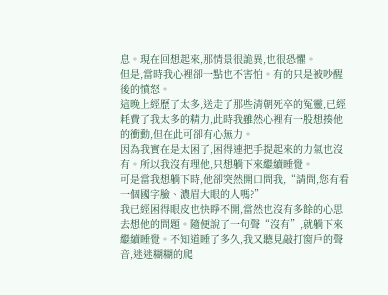息。現在回想起來,那情景很詭異,也很恐懼。
但是,當時我心裡卻一點也不害怕。有的只是被吵醒後的憤怒。
這晚上經歷了太多,送走了那些清朝死卒的冤靈,已經耗費了我太多的精力,此時我雖然心裡有一股想揍他的衝動,但在此可卻有心無力。
因為我實在是太困了,困得連把手提起來的力氣也沒有。所以我沒有理他,只想躺下來繼續睡覺。
可是當我想躺下時,他卻突然開口問我,“請問,您有看一個國字臉、濃眉大眼的人嗎?”
我已經困得眼皮也快睜不開,當然也沒有多餘的心思去想他的問題。隨便說了一句聲“沒有”,就躺下來繼續睡覺。不知道睡了多久,我又聽見敲打窗戶的聲音,迷迷糊糊的爬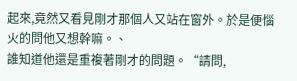起來,竟然又看見剛才那個人又站在窗外。於是便惱火的問他又想幹嘛。、
誰知道他還是重複著剛才的問題。“請問,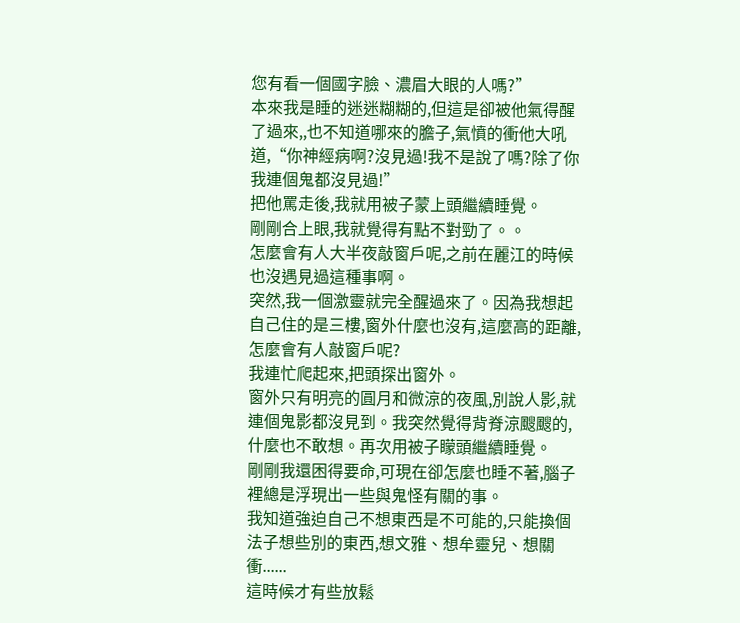您有看一個國字臉、濃眉大眼的人嗎?”
本來我是睡的迷迷糊糊的,但這是卻被他氣得醒了過來,,也不知道哪來的膽子,氣憤的衝他大吼道,“你神經病啊?沒見過!我不是說了嗎?除了你我連個鬼都沒見過!”
把他罵走後,我就用被子蒙上頭繼續睡覺。
剛剛合上眼,我就覺得有點不對勁了。。
怎麼會有人大半夜敲窗戶呢,之前在麗江的時候也沒遇見過這種事啊。
突然,我一個激靈就完全醒過來了。因為我想起自己住的是三樓,窗外什麼也沒有,這麼高的距離,怎麼會有人敲窗戶呢?
我連忙爬起來,把頭探出窗外。
窗外只有明亮的圓月和微涼的夜風,別說人影,就連個鬼影都沒見到。我突然覺得背脊涼颼颼的,什麼也不敢想。再次用被子矇頭繼續睡覺。
剛剛我還困得要命,可現在卻怎麼也睡不著,腦子裡總是浮現出一些與鬼怪有關的事。
我知道強迫自己不想東西是不可能的,只能換個法子想些別的東西,想文雅、想牟靈兒、想關衝......
這時候才有些放鬆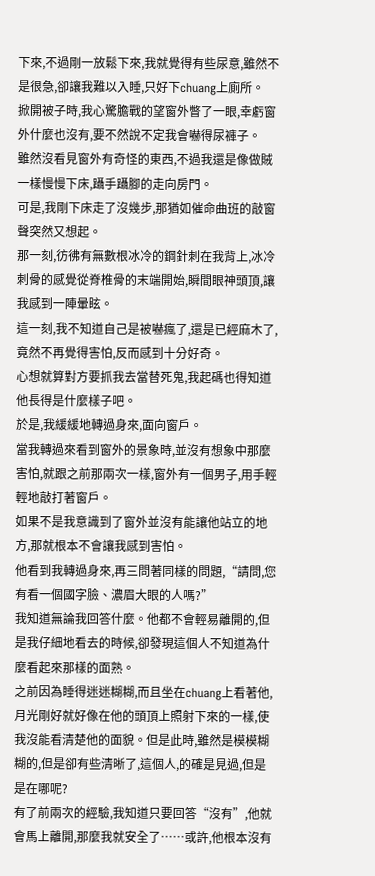下來,不過剛一放鬆下來,我就覺得有些尿意,雖然不是很急,卻讓我難以入睡,只好下chuang上廁所。
掀開被子時,我心驚膽戰的望窗外瞥了一眼,幸虧窗外什麼也沒有,要不然說不定我會嚇得尿褲子。
雖然沒看見窗外有奇怪的東西,不過我還是像做賊一樣慢慢下床,躡手躡腳的走向房門。
可是,我剛下床走了沒幾步,那猶如催命曲班的敲窗聲突然又想起。
那一刻,彷彿有無數根冰冷的鋼針刺在我背上,冰冷刺骨的感覺從脊椎骨的末端開始,瞬間眼神頭頂,讓我感到一陣暈眩。
這一刻,我不知道自己是被嚇瘋了,還是已經麻木了,竟然不再覺得害怕,反而感到十分好奇。
心想就算對方要抓我去當替死鬼,我起碼也得知道他長得是什麼樣子吧。
於是,我緩緩地轉過身來,面向窗戶。
當我轉過來看到窗外的景象時,並沒有想象中那麼害怕,就跟之前那兩次一樣,窗外有一個男子,用手輕輕地敲打著窗戶。
如果不是我意識到了窗外並沒有能讓他站立的地方,那就根本不會讓我感到害怕。
他看到我轉過身來,再三問著同樣的問題,“請問,您有看一個國字臉、濃眉大眼的人嗎?”
我知道無論我回答什麼。他都不會輕易離開的,但是我仔細地看去的時候,卻發現這個人不知道為什麼看起來那樣的面熟。
之前因為睡得迷迷糊糊,而且坐在chuang上看著他,月光剛好就好像在他的頭頂上照射下來的一樣,使我沒能看清楚他的面貌。但是此時,雖然是模模糊糊的,但是卻有些清晰了,這個人,的確是見過,但是是在哪呢?
有了前兩次的經驗,我知道只要回答“沒有”,他就會馬上離開,那麼我就安全了……或許,他根本沒有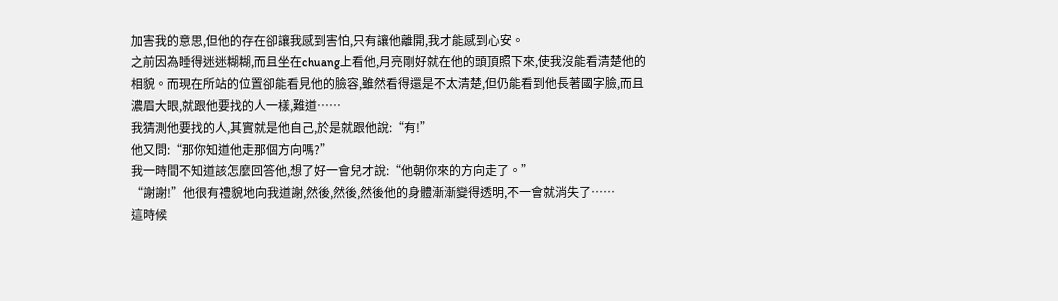加害我的意思,但他的存在卻讓我感到害怕,只有讓他離開,我才能感到心安。
之前因為睡得迷迷糊糊,而且坐在chuang上看他,月亮剛好就在他的頭頂照下來,使我沒能看清楚他的相貌。而現在所站的位置卻能看見他的臉容,雖然看得還是不太清楚,但仍能看到他長著國字臉,而且濃眉大眼,就跟他要找的人一樣,難道……
我猜測他要找的人,其實就是他自己,於是就跟他說:“有!”
他又問:“那你知道他走那個方向嗎?”
我一時間不知道該怎麼回答他,想了好一會兒才說:“他朝你來的方向走了。”
“謝謝!”他很有禮貌地向我道謝,然後,然後,然後他的身體漸漸變得透明,不一會就消失了……
這時候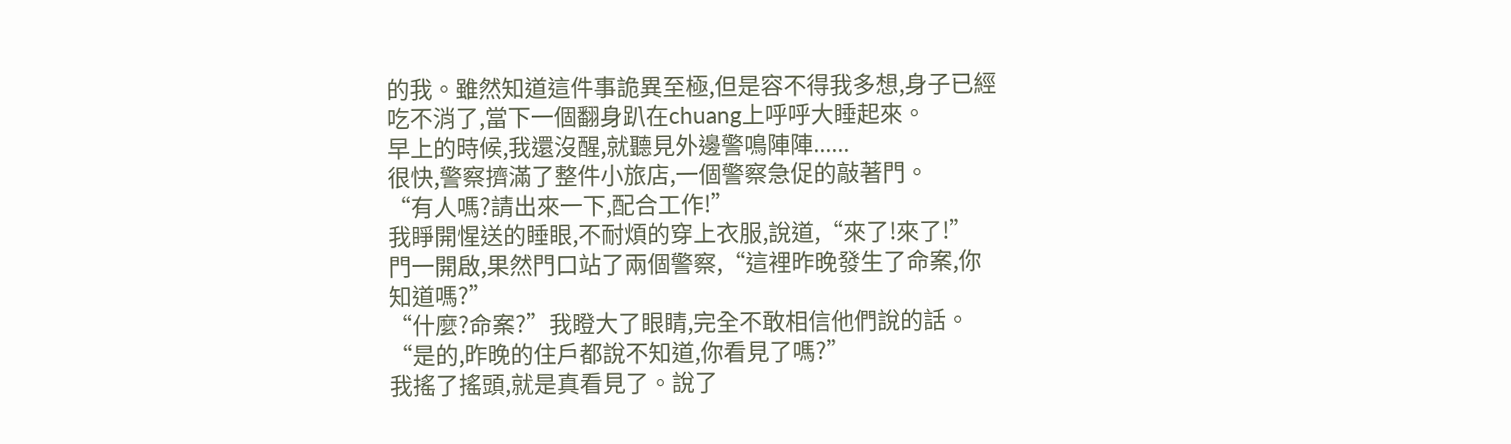的我。雖然知道這件事詭異至極,但是容不得我多想,身子已經吃不消了,當下一個翻身趴在chuang上呼呼大睡起來。
早上的時候,我還沒醒,就聽見外邊警鳴陣陣......
很快,警察擠滿了整件小旅店,一個警察急促的敲著門。
“有人嗎?請出來一下,配合工作!”
我睜開惺送的睡眼,不耐煩的穿上衣服,說道,“來了!來了!”
門一開啟,果然門口站了兩個警察,“這裡昨晚發生了命案,你知道嗎?”
“什麼?命案?”我瞪大了眼睛,完全不敢相信他們說的話。
“是的,昨晚的住戶都說不知道,你看見了嗎?”
我搖了搖頭,就是真看見了。說了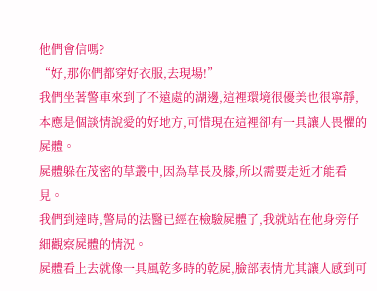他們會信嗎?
“好,那你們都穿好衣服,去現場!”
我們坐著警車來到了不遠處的湖邊,這裡環境很優美也很寧靜,本應是個談情說愛的好地方,可惜現在這裡卻有一具讓人畏懼的屍體。
屍體躲在茂密的草叢中,因為草長及膝,所以需要走近才能看見。
我們到達時,警局的法醫已經在檢驗屍體了,我就站在他身旁仔細觀察屍體的情況。
屍體看上去就像一具風乾多時的乾屍,臉部表情尤其讓人感到可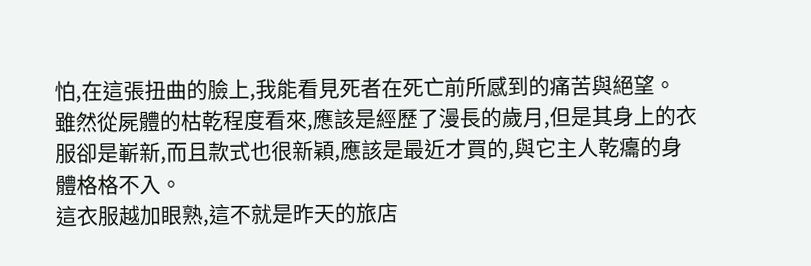怕,在這張扭曲的臉上,我能看見死者在死亡前所感到的痛苦與絕望。
雖然從屍體的枯乾程度看來,應該是經歷了漫長的歲月,但是其身上的衣服卻是嶄新,而且款式也很新穎,應該是最近才買的,與它主人乾癟的身體格格不入。
這衣服越加眼熟,這不就是昨天的旅店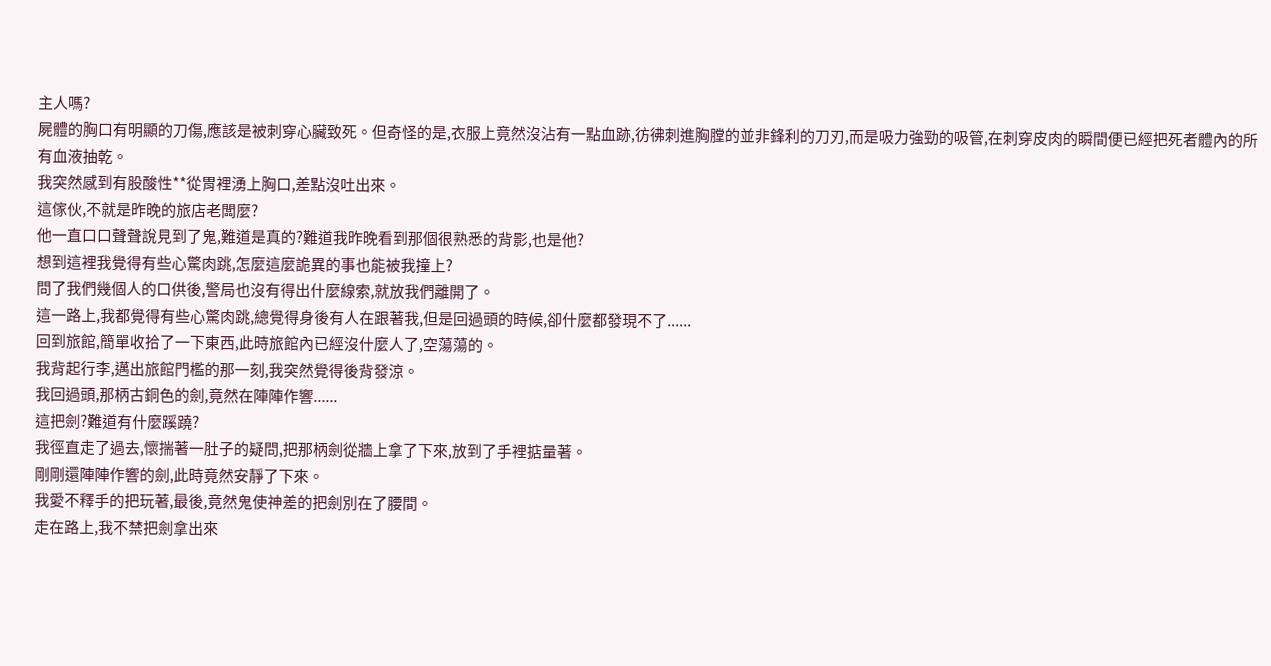主人嗎?
屍體的胸口有明顯的刀傷,應該是被刺穿心臟致死。但奇怪的是,衣服上竟然沒沾有一點血跡,彷彿刺進胸膛的並非鋒利的刀刃,而是吸力強勁的吸管,在刺穿皮肉的瞬間便已經把死者體內的所有血液抽乾。
我突然感到有股酸性**從胃裡湧上胸口,差點沒吐出來。
這傢伙,不就是昨晚的旅店老闆麼?
他一直口口聲聲說見到了鬼,難道是真的?難道我昨晚看到那個很熟悉的背影,也是他?
想到這裡我覺得有些心驚肉跳,怎麼這麼詭異的事也能被我撞上?
問了我們幾個人的口供後,警局也沒有得出什麼線索,就放我們離開了。
這一路上,我都覺得有些心驚肉跳,總覺得身後有人在跟著我,但是回過頭的時候,卻什麼都發現不了......
回到旅館,簡單收拾了一下東西,此時旅館內已經沒什麼人了,空蕩蕩的。
我背起行李,邁出旅館門檻的那一刻,我突然覺得後背發涼。
我回過頭,那柄古銅色的劍,竟然在陣陣作響......
這把劍?難道有什麼蹊蹺?
我徑直走了過去,懷揣著一肚子的疑問,把那柄劍從牆上拿了下來,放到了手裡掂量著。
剛剛還陣陣作響的劍,此時竟然安靜了下來。
我愛不釋手的把玩著,最後,竟然鬼使神差的把劍別在了腰間。
走在路上,我不禁把劍拿出來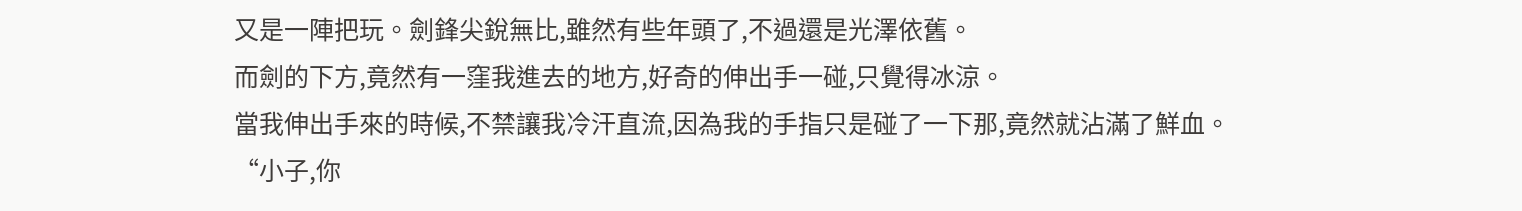又是一陣把玩。劍鋒尖銳無比,雖然有些年頭了,不過還是光澤依舊。
而劍的下方,竟然有一窪我進去的地方,好奇的伸出手一碰,只覺得冰涼。
當我伸出手來的時候,不禁讓我冷汗直流,因為我的手指只是碰了一下那,竟然就沾滿了鮮血。
“小子,你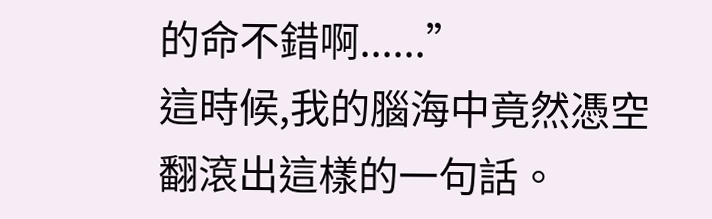的命不錯啊......”
這時候,我的腦海中竟然憑空翻滾出這樣的一句話。